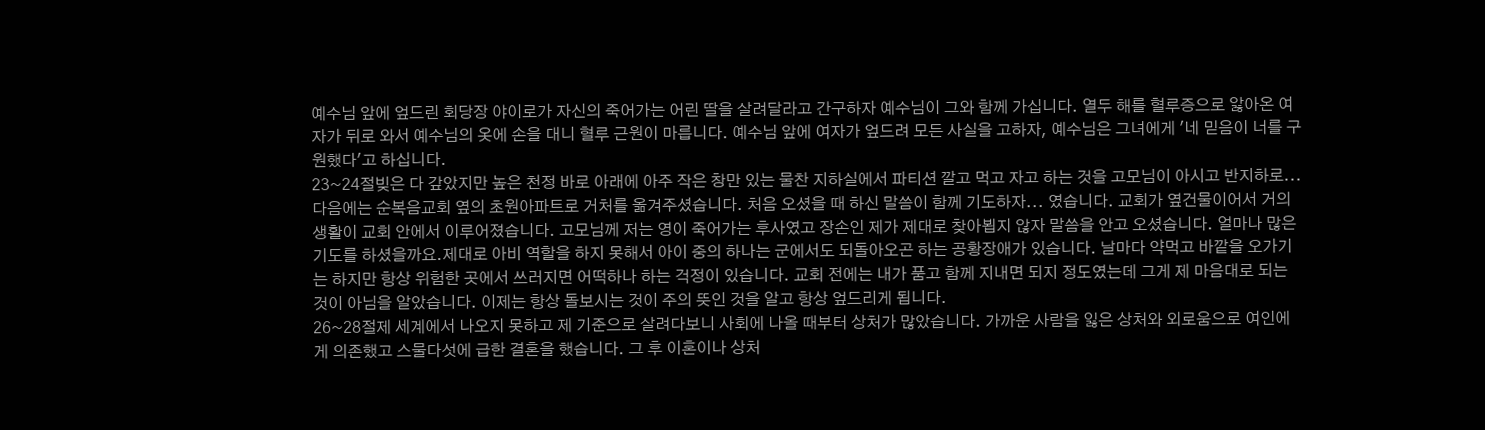예수님 앞에 엎드린 회당장 야이로가 자신의 죽어가는 어린 딸을 살려달라고 간구하자 예수님이 그와 함께 가십니다. 열두 해를 혈루증으로 앓아온 여자가 뒤로 와서 예수님의 옷에 손을 대니 혈루 근원이 마릅니다. 예수님 앞에 여자가 엎드려 모든 사실을 고하자, 예수님은 그녀에게 '네 믿음이 너를 구원했다'고 하십니다.
23~24절빚은 다 갚았지만 높은 천정 바로 아래에 아주 작은 창만 있는 물찬 지하실에서 파티션 깔고 먹고 자고 하는 것을 고모님이 아시고 반지하로... 다음에는 순복음교회 옆의 초원아파트로 거처를 옮겨주셨습니다. 처음 오셨을 때 하신 말씀이 함께 기도하자... 였습니다. 교회가 옆건물이어서 거의 생활이 교회 안에서 이루어졌습니다. 고모님께 저는 영이 죽어가는 후사였고 장손인 제가 제대로 찾아뵙지 않자 말씀을 안고 오셨습니다. 얼마나 많은 기도를 하셨을까요.제대로 아비 역할을 하지 못해서 아이 중의 하나는 군에서도 되돌아오곤 하는 공황장애가 있습니다. 날마다 약먹고 바깥을 오가기는 하지만 항상 위험한 곳에서 쓰러지면 어떡하나 하는 걱정이 있습니다. 교회 전에는 내가 품고 함께 지내면 되지 정도였는데 그게 제 마음대로 되는 것이 아님을 알았습니다. 이제는 항상 돌보시는 것이 주의 뜻인 것을 알고 항상 엎드리게 됩니다.
26~28절제 세계에서 나오지 못하고 제 기준으로 살려다보니 사회에 나올 때부터 상처가 많았습니다. 가까운 사람을 잃은 상처와 외로움으로 여인에게 의존했고 스물다섯에 급한 결혼을 했습니다. 그 후 이혼이나 상처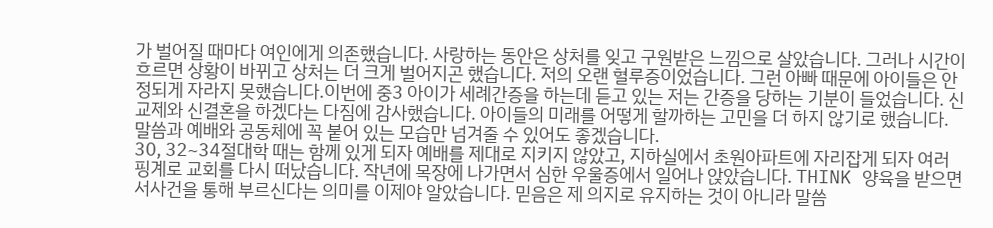가 벌어질 때마다 여인에게 의존했습니다. 사랑하는 동안은 상처를 잊고 구원받은 느낌으로 살았습니다. 그러나 시간이 흐르면 상황이 바뀌고 상처는 더 크게 벌어지곤 했습니다. 저의 오랜 혈루증이었습니다. 그런 아빠 때문에 아이들은 안정되게 자라지 못했습니다.이번에 중3 아이가 세례간증을 하는데 듣고 있는 저는 간증을 당하는 기분이 들었습니다. 신교제와 신결혼을 하겠다는 다짐에 감사했습니다. 아이들의 미래를 어떻게 할까하는 고민을 더 하지 않기로 했습니다. 말씀과 예배와 공동체에 꼭 붙어 있는 모습만 넘겨줄 수 있어도 좋겠습니다.
30, 32~34절대학 때는 함께 있게 되자 예배를 제대로 지키지 않았고, 지하실에서 초원아파트에 자리잡게 되자 여러 핑계로 교회를 다시 떠났습니다. 작년에 목장에 나가면서 심한 우울증에서 일어나 앉았습니다. THINK 양육을 받으면서사건을 통해 부르신다는 의미를 이제야 알았습니다. 믿음은 제 의지로 유지하는 것이 아니라 말씀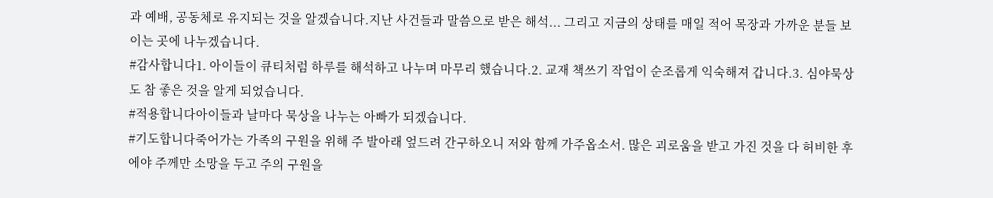과 예배, 공동체로 유지되는 것을 알겠습니다.지난 사건들과 말씀으로 받은 해석... 그리고 지금의 상태를 매일 적어 목장과 가까운 분들 보이는 곳에 나누겠습니다.
#감사합니다1. 아이들이 큐티처럼 하루를 해석하고 나누며 마무리 했습니다.2. 교재 책쓰기 작업이 순조롭게 익숙해져 갑니다.3. 심야묵상도 참 좋은 것을 알게 되었습니다.
#적용합니다아이들과 날마다 묵상을 나누는 아빠가 되겠습니다.
#기도합니다죽어가는 가족의 구원을 위해 주 발아래 엎드려 간구하오니 저와 함께 가주옵소서. 많은 괴로움을 받고 가진 것을 다 허비한 후에야 주께만 소망을 두고 주의 구원을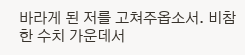바라게 된 저를 고쳐주옵소서. 비참한 수치 가운데서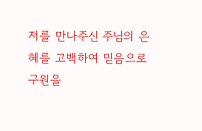저를 만나주신 주님의 은혜를 고백하여 믿음으로 구원을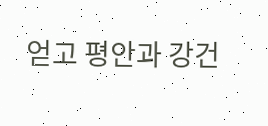얻고 평안과 강건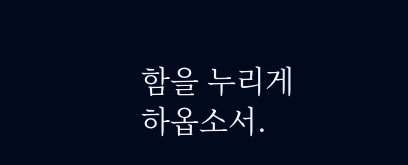함을 누리게 하옵소서.